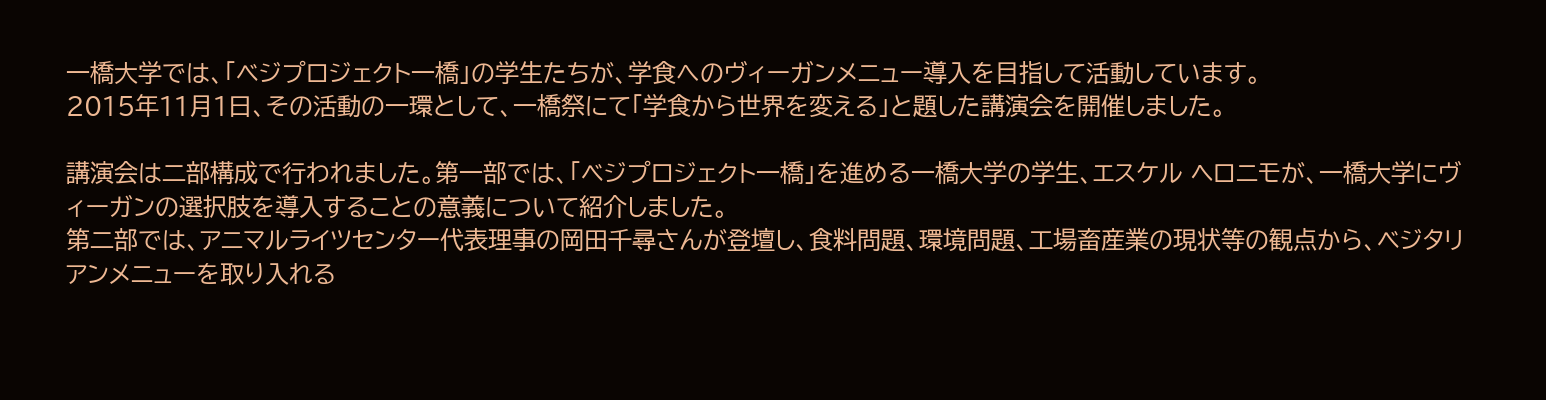一橋大学では、「ベジプロジェクト一橋」の学生たちが、学食へのヴィーガンメニュー導入を目指して活動しています。
2015年11月1日、その活動の一環として、一橋祭にて「学食から世界を変える」と題した講演会を開催しました。

講演会は二部構成で行われました。第一部では、「ベジプロジェクト一橋」を進める一橋大学の学生、エスケル ヘロニモが、一橋大学にヴィーガンの選択肢を導入することの意義について紹介しました。
第二部では、アニマルライツセンター代表理事の岡田千尋さんが登壇し、食料問題、環境問題、工場畜産業の現状等の観点から、ベジタリアンメニューを取り入れる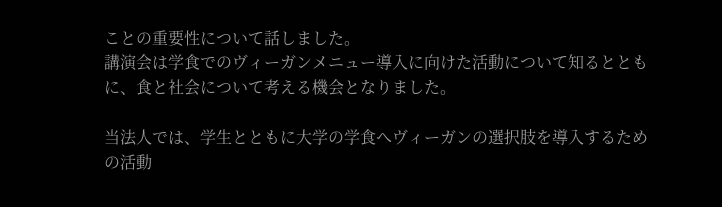ことの重要性について話しました。
講演会は学食でのヴィーガンメニュー導入に向けた活動について知るとともに、食と社会について考える機会となりました。

当法人では、学生とともに大学の学食へヴィーガンの選択肢を導入するための活動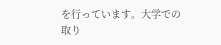を行っています。大学での取り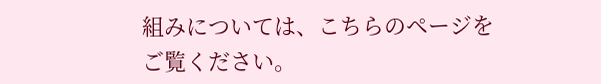組みについては、こちらのページをご覧ください。